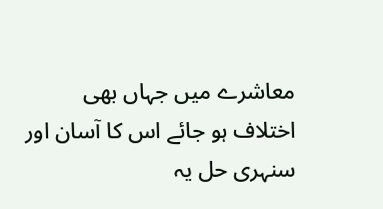معاشرے میں جہاں بھی اختلاف ہو جائے اس کا آسان اور سنہری حل یہ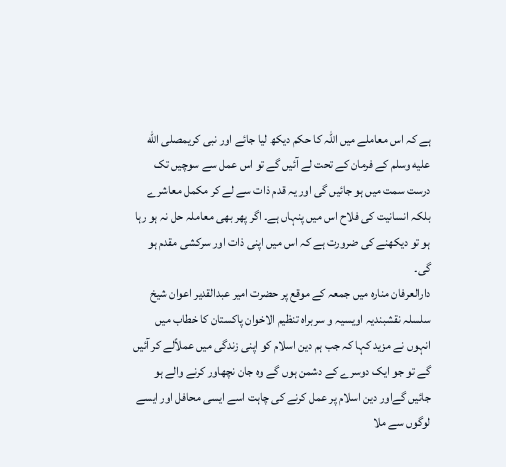ہے کہ اس معاملے میں اللہ کا حکم دیکھ لیا جائے اور نبی کریمصلى الله عليه وسلم کے فرمان کے تحت لے آئیں گے تو اس عمل سے سوچیں تک درست سمت میں ہو جائیں گی اور یہ قدم ذات سے لے کر مکمل معاشرے بلکہ انسانیت کی فلاح اس میں پنہاں ہے۔ اگر پھر بھی معاملہ حل نہ ہو رہا ہو تو دیکھنے کی ضرورت ہے کہ اس میں اپنی ذات اور سرکشی مقدم ہو گی۔
دارالعرفان منارہ میں جمعہ کے موقع پر حضرت امیر عبدالقدیر اعوان شیخ سلسلہ نقشبندیہ اویسیہ و سربراہ تنظیم الاخوان پاکستان کا خطاب میں انہوں نے مزید کہا کہ جب ہم دین اسلام کو اپنی زندگی میں عملاًلے کر آئیں گے تو جو ایک دوسرے کے دشمن ہوں گے وہ جان نچھاور کرنے والے ہو جائیں گےاور دین اسلام پر عمل کرنے کی چاہت اسے ایسی محافل اور ایسے لوگوں سے ملا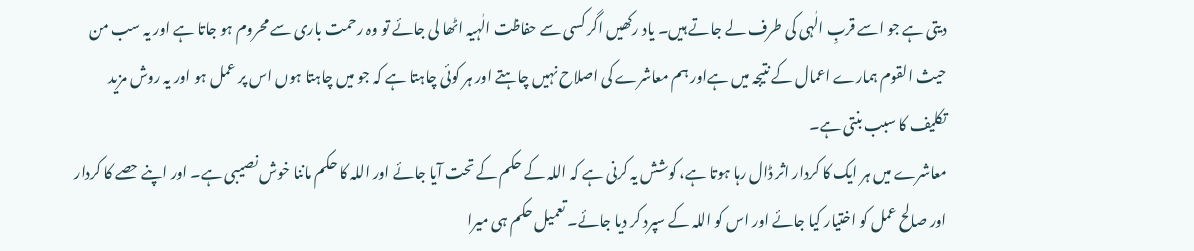دیتی ہے جو اسے قربِ الٰہی کی طرف لے جاتے ہیں۔ یاد رکھیں اگر کسی سے حفاظت الٰہیہ اٹھا لی جائے تو وہ رحمت باری سے محروم ہو جاتا ہے اور یہ سب من حیث القوم ہمارے اعمال کے نتیجہ میں ہےاور ہم معاشرے کی اصلاح نہیں چاہتے اور ہر کوئی چاہتا ہے کہ جو میں چاہتا ہوں اس پر عمل ہو اور یہ روش مزید تکلیف کا سبب بنتی ہے۔
معاشرے میں ہر ایک کا کردار اثر ڈال رہا ہوتا ہے، کوشش یہ کرنی ہے کہ اللہ کے حکم کے تحت آیا جائے اور اللہ کا حکم ماننا خوش نصیبی ہے۔ اور اپنے حصے کا کردار اور صالح عمل کو اختیار کیا جائے اور اس کو اللہ کے سپرد کر دیا جائے۔ تعمیل حکم ہی میرا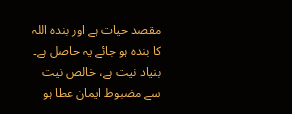مقصد حیات ہے اور بندہ اللہ کا بندہ ہو جائے یہ حاصل ہے۔ بنیاد نیت ہے، خالص نیت سے مضبوط ایمان عطا ہو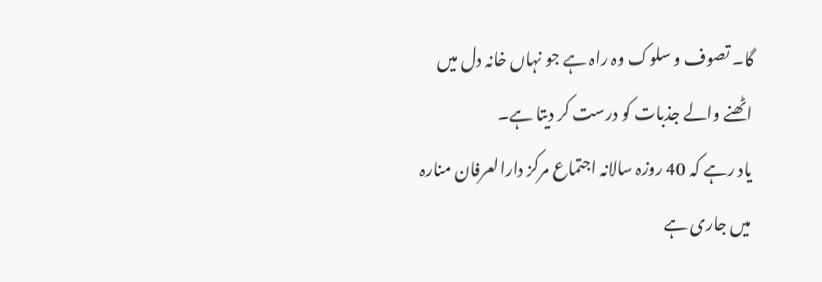گا۔ تصوف و سلوک وہ راہ ہے جو نہاں خانہ دل میں اٹھنے والے جذبات کو درست کر دیتا ہے۔
یاد رہے کہ 40 روزہ سالانہ اجتماع مرکز دارالعرفان منارہ میں جاری ہے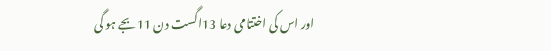اور اس کی اختتامی دعا 13اگست دن 11بجے ہو گی